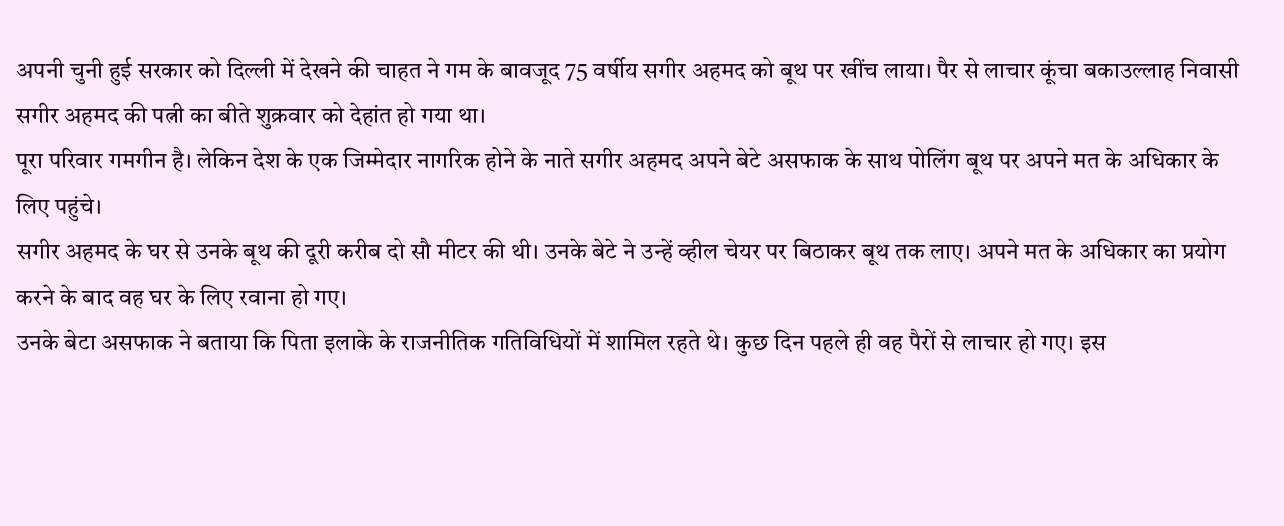अपनी चुनी हुई सरकार को दिल्ली में देखने की चाहत ने गम के बावजूद 75 वर्षीय सगीर अहमद को बूथ पर खींच लाया। पैर से लाचार कूंचा बकाउल्लाह निवासी सगीर अहमद की पत्नी का बीते शुक्रवार को देहांत हो गया था।
पूरा परिवार गमगीन है। लेकिन देश के एक जिम्मेदार नागरिक होने के नाते सगीर अहमद अपने बेटे असफाक के साथ पोलिंग बूथ पर अपने मत के अधिकार के लिए पहुंचे।
सगीर अहमद के घर से उनके बूथ की दूरी करीब दो सौ मीटर की थी। उनके बेटे ने उन्हें व्हील चेयर पर बिठाकर बूथ तक लाए। अपने मत के अधिकार का प्रयोग करने के बाद वह घर के लिए रवाना हो गए।
उनके बेटा असफाक ने बताया कि पिता इलाके के राजनीतिक गतिविधियों में शामिल रहते थे। कुछ दिन पहले ही वह पैरों से लाचार हो गए। इस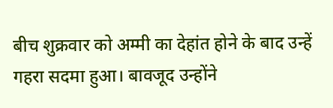बीच शुक्रवार को अम्मी का देहांत होने के बाद उन्हें गहरा सदमा हुआ। बावजूद उन्होंने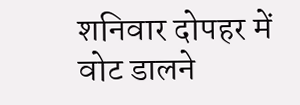शनिवार दोपहर में वोट डालने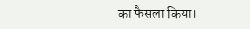का फैसला किया।